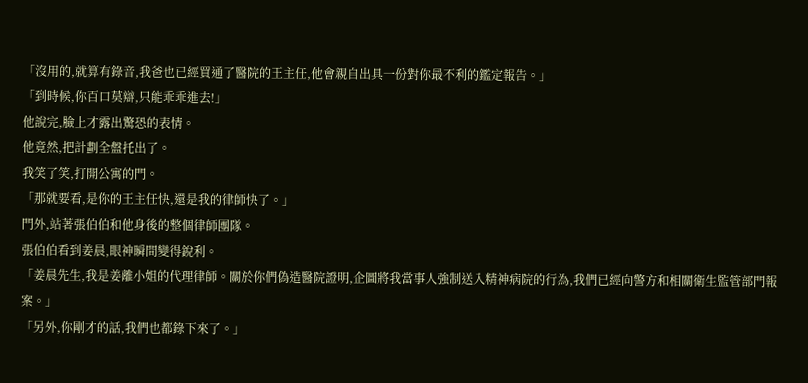「沒用的,就算有錄音,我爸也已經買通了醫院的王主任,他會親自出具一份對你最不利的鑑定報告。」
「到時候,你百口莫辯,只能乖乖進去!」
他說完,臉上才露出驚恐的表情。
他竟然,把計劃全盤托出了。
我笑了笑,打開公寓的門。
「那就要看,是你的王主任快,還是我的律師快了。」
門外,站著張伯伯和他身後的整個律師團隊。
張伯伯看到姜晨,眼神瞬間變得銳利。
「姜晨先生,我是姜離小姐的代理律師。關於你們偽造醫院證明,企圖將我當事人強制送入精神病院的行為,我們已經向警方和相關衛生監管部門報案。」
「另外,你剛才的話,我們也都錄下來了。」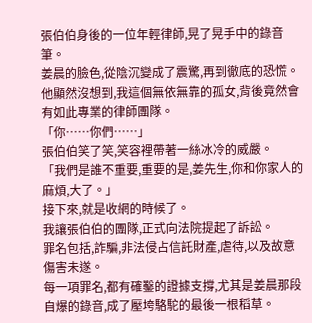張伯伯身後的一位年輕律師,晃了晃手中的錄音筆。
姜晨的臉色,從陰沉變成了震驚,再到徹底的恐慌。
他顯然沒想到,我這個無依無靠的孤女,背後竟然會有如此專業的律師團隊。
「你……你們……」
張伯伯笑了笑,笑容裡帶著一絲冰冷的威嚴。
「我們是誰不重要,重要的是,姜先生,你和你家人的麻煩,大了。」
接下來,就是收網的時候了。
我讓張伯伯的團隊,正式向法院提起了訴訟。
罪名包括,詐騙,非法侵占信託財產,虐待,以及故意傷害未遂。
每一項罪名,都有確鑿的證據支撐,尤其是姜晨那段自爆的錄音,成了壓垮駱駝的最後一根稻草。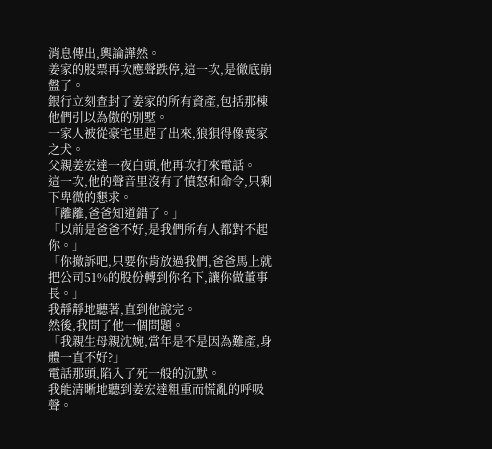消息傳出,輿論譁然。
姜家的股票再次應聲跌停,這一次,是徹底崩盤了。
銀行立刻查封了姜家的所有資產,包括那棟他們引以為傲的別墅。
一家人被從豪宅里趕了出來,狼狽得像喪家之犬。
父親姜宏達一夜白頭,他再次打來電話。
這一次,他的聲音里沒有了憤怒和命令,只剩下卑微的懇求。
「離離,爸爸知道錯了。」
「以前是爸爸不好,是我們所有人都對不起你。」
「你撤訴吧,只要你肯放過我們,爸爸馬上就把公司51%的股份轉到你名下,讓你做董事長。」
我靜靜地聽著,直到他說完。
然後,我問了他一個問題。
「我親生母親沈婉,當年是不是因為難產,身體一直不好?」
電話那頭,陷入了死一般的沉默。
我能清晰地聽到姜宏達粗重而慌亂的呼吸聲。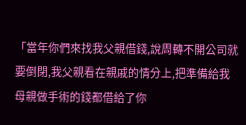「當年你們來找我父親借錢,說周轉不開公司就要倒閉,我父親看在親戚的情分上,把準備給我母親做手術的錢都借給了你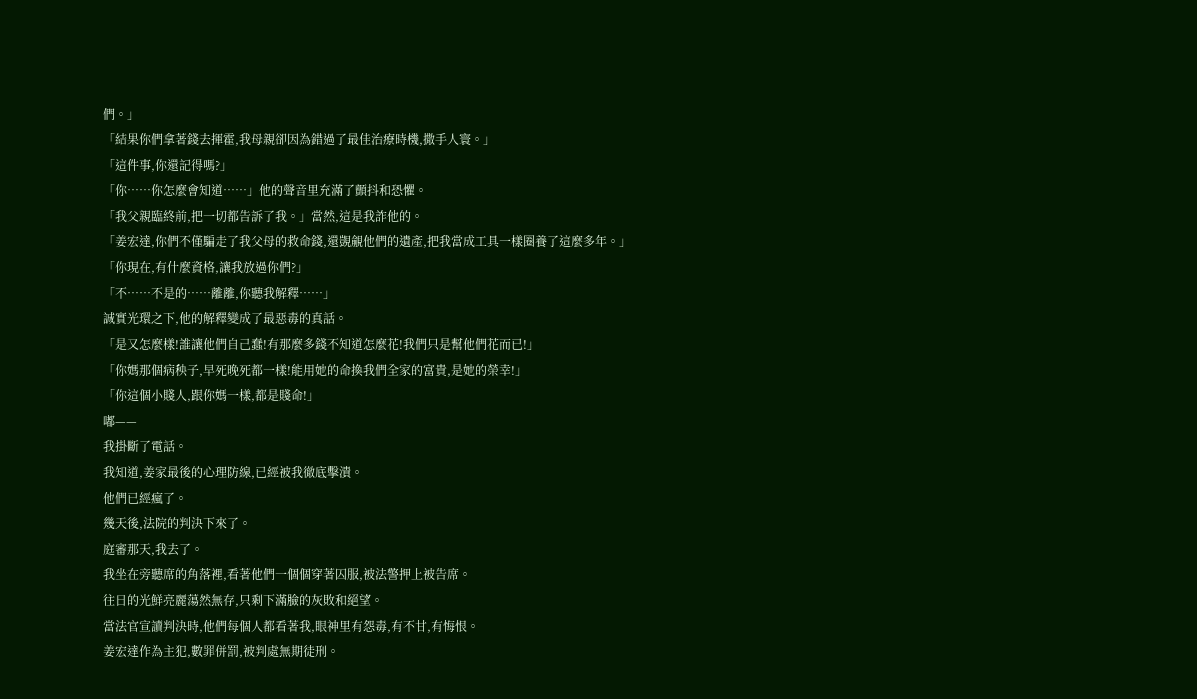們。」
「結果你們拿著錢去揮霍,我母親卻因為錯過了最佳治療時機,撒手人寰。」
「這件事,你還記得嗎?」
「你……你怎麼會知道……」他的聲音里充滿了顫抖和恐懼。
「我父親臨終前,把一切都告訴了我。」當然,這是我詐他的。
「姜宏達,你們不僅騙走了我父母的救命錢,還覬覦他們的遺產,把我當成工具一樣圈養了這麼多年。」
「你現在,有什麼資格,讓我放過你們?」
「不……不是的……離離,你聽我解釋……」
誠實光環之下,他的解釋變成了最惡毒的真話。
「是又怎麼樣!誰讓他們自己蠢!有那麼多錢不知道怎麼花!我們只是幫他們花而已!」
「你媽那個病秧子,早死晚死都一樣!能用她的命換我們全家的富貴,是她的榮幸!」
「你這個小賤人,跟你媽一樣,都是賤命!」
嘟——
我掛斷了電話。
我知道,姜家最後的心理防線,已經被我徹底擊潰。
他們已經瘋了。
幾天後,法院的判決下來了。
庭審那天,我去了。
我坐在旁聽席的角落裡,看著他們一個個穿著囚服,被法警押上被告席。
往日的光鮮亮麗蕩然無存,只剩下滿臉的灰敗和絕望。
當法官宣讀判決時,他們每個人都看著我,眼神里有怨毒,有不甘,有悔恨。
姜宏達作為主犯,數罪併罰,被判處無期徒刑。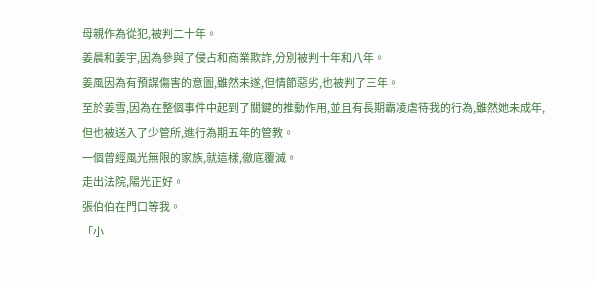母親作為從犯,被判二十年。
姜晨和姜宇,因為參與了侵占和商業欺詐,分別被判十年和八年。
姜風因為有預謀傷害的意圖,雖然未遂,但情節惡劣,也被判了三年。
至於姜雪,因為在整個事件中起到了關鍵的推動作用,並且有長期霸凌虐待我的行為,雖然她未成年,但也被送入了少管所,進行為期五年的管教。
一個曾經風光無限的家族,就這樣,徹底覆滅。
走出法院,陽光正好。
張伯伯在門口等我。
「小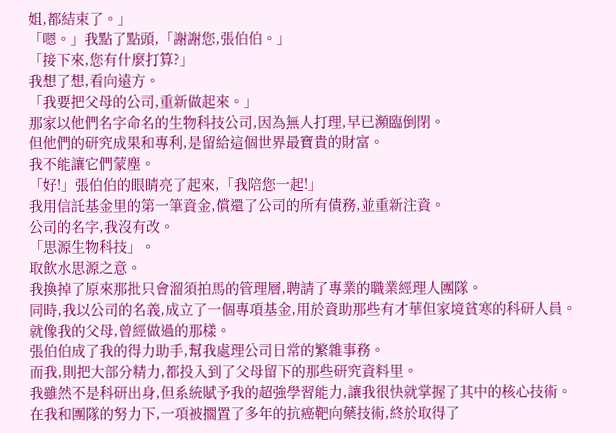姐,都結束了。」
「嗯。」我點了點頭,「謝謝您,張伯伯。」
「接下來,您有什麼打算?」
我想了想,看向遠方。
「我要把父母的公司,重新做起來。」
那家以他們名字命名的生物科技公司,因為無人打理,早已瀕臨倒閉。
但他們的研究成果和專利,是留給這個世界最寶貴的財富。
我不能讓它們蒙塵。
「好!」張伯伯的眼睛亮了起來,「我陪您一起!」
我用信託基金里的第一筆資金,償還了公司的所有債務,並重新注資。
公司的名字,我沒有改。
「思源生物科技」。
取飲水思源之意。
我換掉了原來那批只會溜須拍馬的管理層,聘請了專業的職業經理人團隊。
同時,我以公司的名義,成立了一個專項基金,用於資助那些有才華但家境貧寒的科研人員。
就像我的父母,曾經做過的那樣。
張伯伯成了我的得力助手,幫我處理公司日常的繁雜事務。
而我,則把大部分精力,都投入到了父母留下的那些研究資料里。
我雖然不是科研出身,但系統賦予我的超強學習能力,讓我很快就掌握了其中的核心技術。
在我和團隊的努力下,一項被擱置了多年的抗癌靶向藥技術,終於取得了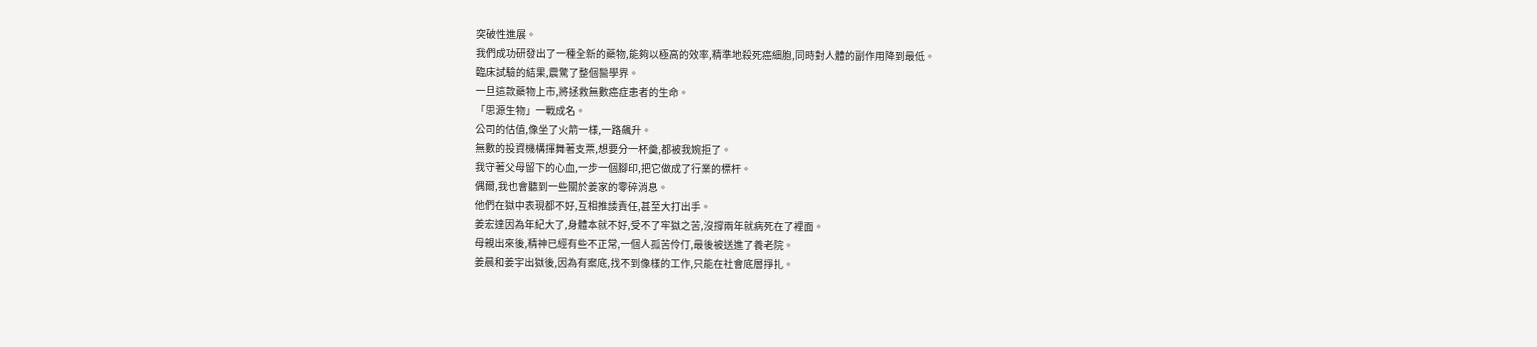突破性進展。
我們成功研發出了一種全新的藥物,能夠以極高的效率,精準地殺死癌細胞,同時對人體的副作用降到最低。
臨床試驗的結果,震驚了整個醫學界。
一旦這款藥物上市,將拯救無數癌症患者的生命。
「思源生物」一戰成名。
公司的估值,像坐了火箭一樣,一路飆升。
無數的投資機構揮舞著支票,想要分一杯羹,都被我婉拒了。
我守著父母留下的心血,一步一個腳印,把它做成了行業的標杆。
偶爾,我也會聽到一些關於姜家的零碎消息。
他們在獄中表現都不好,互相推諉責任,甚至大打出手。
姜宏達因為年紀大了,身體本就不好,受不了牢獄之苦,沒撐兩年就病死在了裡面。
母親出來後,精神已經有些不正常,一個人孤苦伶仃,最後被送進了養老院。
姜晨和姜宇出獄後,因為有案底,找不到像樣的工作,只能在社會底層掙扎。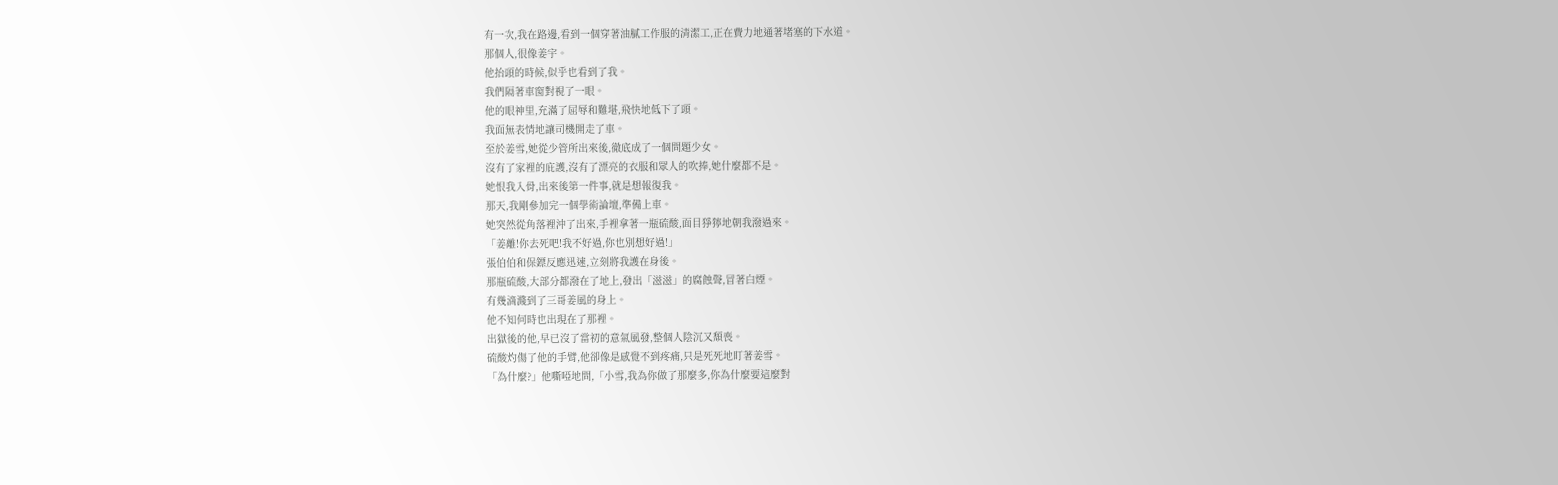有一次,我在路邊,看到一個穿著油膩工作服的清潔工,正在費力地通著堵塞的下水道。
那個人,很像姜宇。
他抬頭的時候,似乎也看到了我。
我們隔著車窗對視了一眼。
他的眼神里,充滿了屈辱和難堪,飛快地低下了頭。
我面無表情地讓司機開走了車。
至於姜雪,她從少管所出來後,徹底成了一個問題少女。
沒有了家裡的庇護,沒有了漂亮的衣服和眾人的吹捧,她什麼都不是。
她恨我入骨,出來後第一件事,就是想報復我。
那天,我剛參加完一個學術論壇,準備上車。
她突然從角落裡沖了出來,手裡拿著一瓶硫酸,面目猙獰地朝我潑過來。
「姜離!你去死吧!我不好過,你也別想好過!」
張伯伯和保鏢反應迅速,立刻將我護在身後。
那瓶硫酸,大部分都潑在了地上,發出「滋滋」的腐蝕聲,冒著白煙。
有幾滴濺到了三哥姜風的身上。
他不知何時也出現在了那裡。
出獄後的他,早已沒了當初的意氣風發,整個人陰沉又頹喪。
硫酸灼傷了他的手臂,他卻像是感覺不到疼痛,只是死死地盯著姜雪。
「為什麼?」他嘶啞地問,「小雪,我為你做了那麼多,你為什麼要這麼對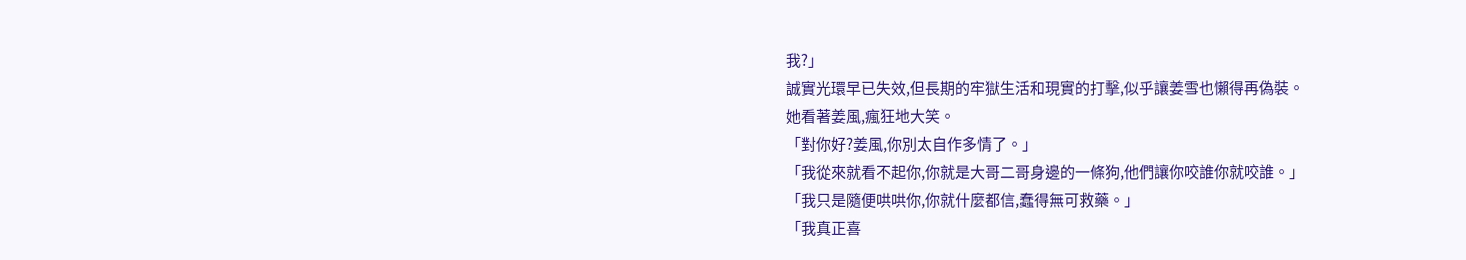我?」
誠實光環早已失效,但長期的牢獄生活和現實的打擊,似乎讓姜雪也懶得再偽裝。
她看著姜風,瘋狂地大笑。
「對你好?姜風,你別太自作多情了。」
「我從來就看不起你,你就是大哥二哥身邊的一條狗,他們讓你咬誰你就咬誰。」
「我只是隨便哄哄你,你就什麼都信,蠢得無可救藥。」
「我真正喜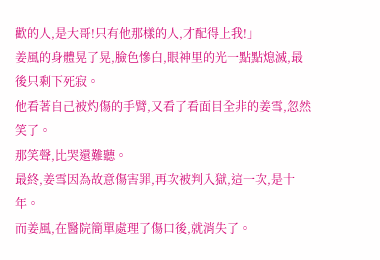歡的人,是大哥!只有他那樣的人,才配得上我!」
姜風的身體晃了晃,臉色慘白,眼神里的光一點點熄滅,最後只剩下死寂。
他看著自己被灼傷的手臂,又看了看面目全非的姜雪,忽然笑了。
那笑聲,比哭還難聽。
最終,姜雪因為故意傷害罪,再次被判入獄,這一次,是十年。
而姜風,在醫院簡單處理了傷口後,就消失了。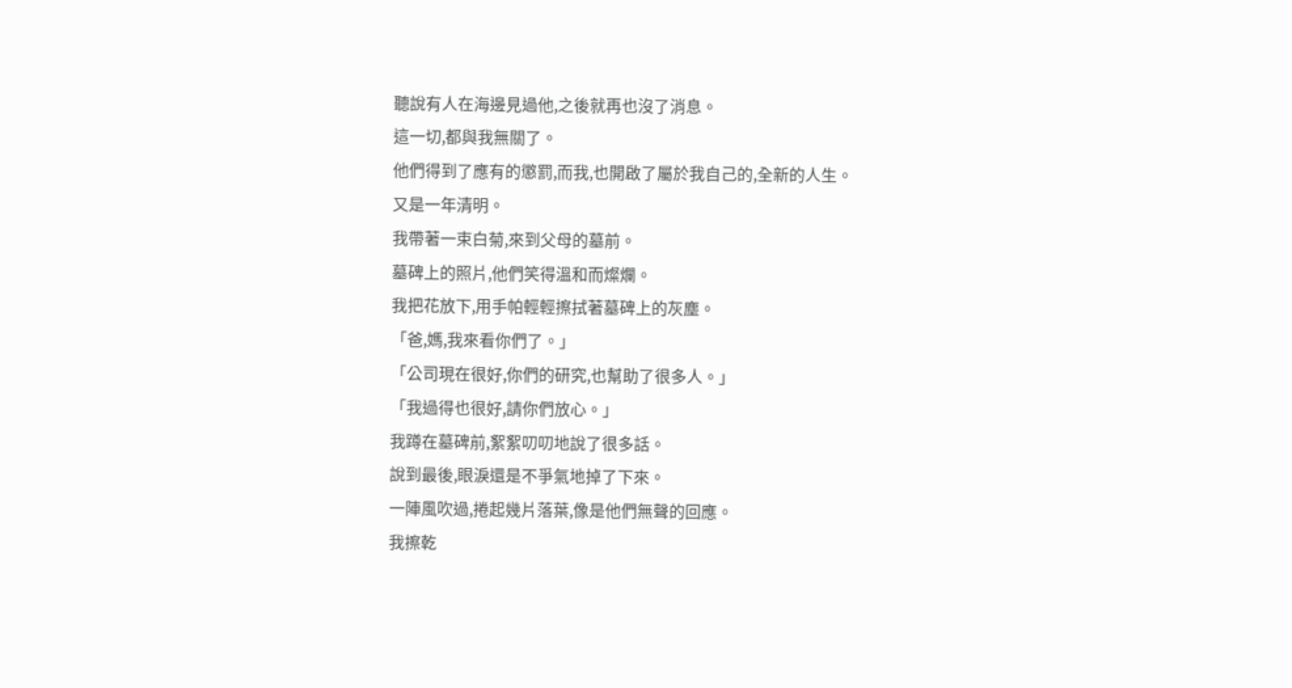聽說有人在海邊見過他,之後就再也沒了消息。
這一切,都與我無關了。
他們得到了應有的懲罰,而我,也開啟了屬於我自己的,全新的人生。
又是一年清明。
我帶著一束白菊,來到父母的墓前。
墓碑上的照片,他們笑得溫和而燦爛。
我把花放下,用手帕輕輕擦拭著墓碑上的灰塵。
「爸,媽,我來看你們了。」
「公司現在很好,你們的研究,也幫助了很多人。」
「我過得也很好,請你們放心。」
我蹲在墓碑前,絮絮叨叨地說了很多話。
說到最後,眼淚還是不爭氣地掉了下來。
一陣風吹過,捲起幾片落葉,像是他們無聲的回應。
我擦乾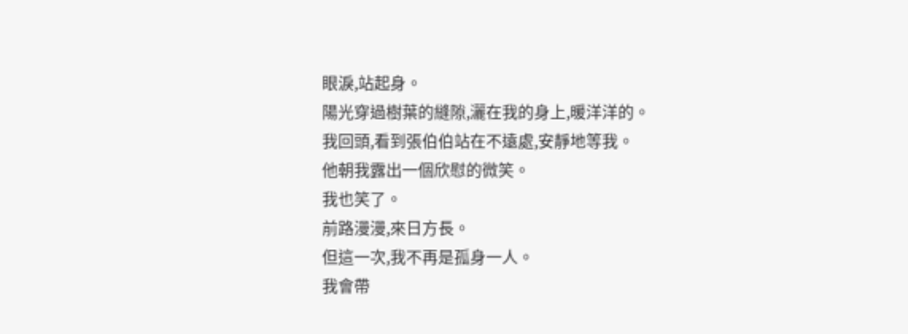眼淚,站起身。
陽光穿過樹葉的縫隙,灑在我的身上,暖洋洋的。
我回頭,看到張伯伯站在不遠處,安靜地等我。
他朝我露出一個欣慰的微笑。
我也笑了。
前路漫漫,來日方長。
但這一次,我不再是孤身一人。
我會帶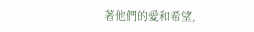著他們的愛和希望,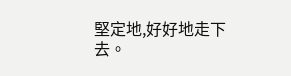堅定地,好好地走下去。